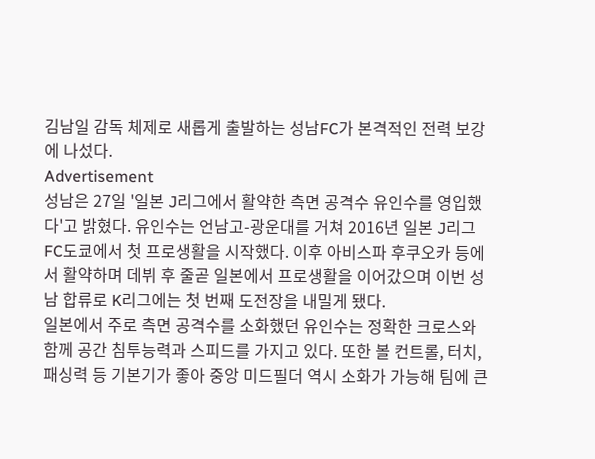김남일 감독 체제로 새롭게 출발하는 성남FC가 본격적인 전력 보강에 나섰다.
Advertisement
성남은 27일 '일본 J리그에서 활약한 측면 공격수 유인수를 영입했다'고 밝혔다. 유인수는 언남고-광운대를 거쳐 2016년 일본 J리그 FC도쿄에서 첫 프로생활을 시작했다. 이후 아비스파 후쿠오카 등에서 활약하며 데뷔 후 줄곧 일본에서 프로생활을 이어갔으며 이번 성남 합류로 K리그에는 첫 번째 도전장을 내밀게 됐다.
일본에서 주로 측면 공격수를 소화했던 유인수는 정확한 크로스와 함께 공간 침투능력과 스피드를 가지고 있다. 또한 볼 컨트롤, 터치, 패싱력 등 기본기가 좋아 중앙 미드필더 역시 소화가 가능해 팀에 큰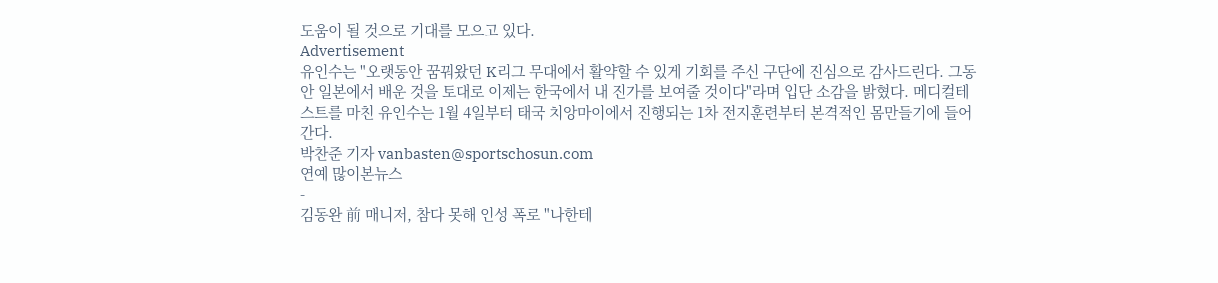도움이 될 것으로 기대를 모으고 있다.
Advertisement
유인수는 "오랫동안 꿈꿔왔던 K리그 무대에서 활약할 수 있게 기회를 주신 구단에 진심으로 감사드린다. 그동안 일본에서 배운 것을 토대로 이제는 한국에서 내 진가를 보여줄 것이다"라며 입단 소감을 밝혔다. 메디컬테스트를 마친 유인수는 1월 4일부터 태국 치앙마이에서 진행되는 1차 전지훈련부터 본격적인 몸만들기에 들어간다.
박찬준 기자 vanbasten@sportschosun.com
연예 많이본뉴스
-
김동완 前 매니저, 참다 못해 인성 폭로 "나한테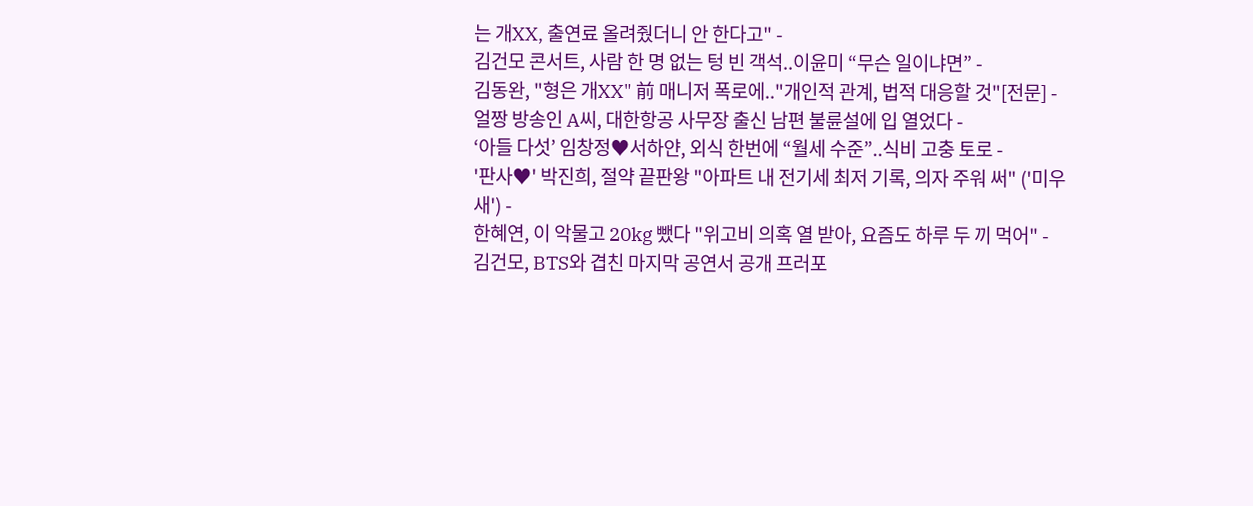는 개XX, 출연료 올려줬더니 안 한다고" -
김건모 콘서트, 사람 한 명 없는 텅 빈 객석..이윤미 “무슨 일이냐면” -
김동완, "형은 개XX" 前 매니저 폭로에.."개인적 관계, 법적 대응할 것"[전문] -
얼짱 방송인 A씨, 대한항공 사무장 출신 남편 불륜설에 입 열었다 -
‘아들 다섯’ 임창정♥서하얀, 외식 한번에 “월세 수준”..식비 고충 토로 -
'판사♥' 박진희, 절약 끝판왕 "아파트 내 전기세 최저 기록, 의자 주워 써" ('미우새') -
한혜연, 이 악물고 20kg 뺐다 "위고비 의혹 열 받아, 요즘도 하루 두 끼 먹어" -
김건모, BTS와 겹친 마지막 공연서 공개 프러포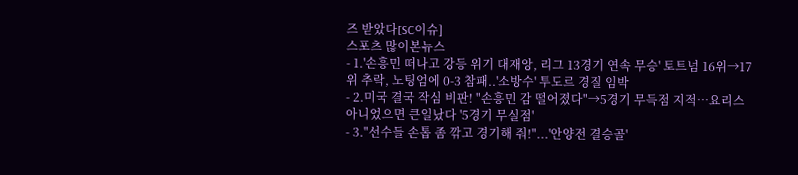즈 받았다[SC이슈]
스포츠 많이본뉴스
- 1.'손흥민 떠나고 강등 위기 대재앙, 리그 13경기 연속 무승' 토트넘 16위→17위 추락, 노팅엄에 0-3 참패..'소방수' 투도르 경질 임박
- 2.미국 결국 작심 비판! "손흥민 감 떨어졌다"→5경기 무득점 지적…요리스 아니었으면 큰일났다 '5경기 무실점'
- 3."선수들 손톱 좀 깎고 경기해 줘!"...'안양전 결승골'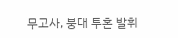무고사, 붕대 투혼 발휘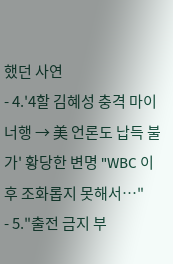했던 사연
- 4.'4할 김혜성 충격 마이너행 → 美 언론도 납득 불가' 황당한 변명 "WBC 이후 조화롭지 못해서…"
- 5."출전 금지 부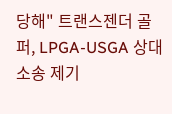당해" 트랜스젠더 골퍼, LPGA-USGA 상대 소송 제기